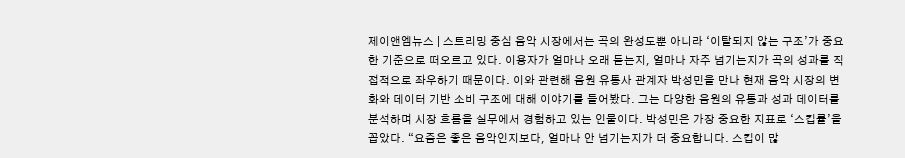제이앤엠뉴스 | 스트리밍 중심 음악 시장에서는 곡의 완성도뿐 아니라 ‘이탈되지 않는 구조’가 중요한 기준으로 떠오르고 있다. 이용자가 얼마나 오래 듣는지, 얼마나 자주 넘기는지가 곡의 성과를 직접적으로 좌우하기 때문이다. 이와 관련해 음원 유통사 관계자 박성민을 만나 현재 음악 시장의 변화와 데이터 기반 소비 구조에 대해 이야기를 들어봤다. 그는 다양한 음원의 유통과 성과 데이터를 분석하며 시장 흐름을 실무에서 경험하고 있는 인물이다. 박성민은 가장 중요한 지표로 ‘스킵률’을 꼽았다. “요즘은 좋은 음악인지보다, 얼마나 안 넘기는지가 더 중요합니다. 스킵이 많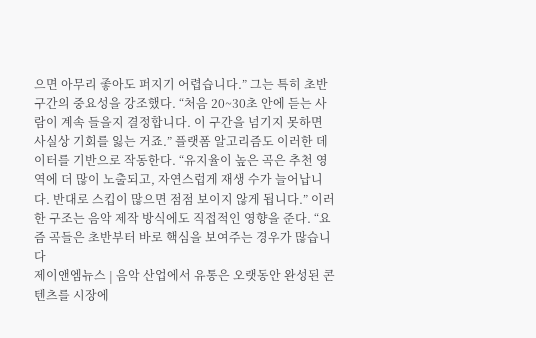으면 아무리 좋아도 퍼지기 어렵습니다.” 그는 특히 초반 구간의 중요성을 강조했다. “처음 20~30초 안에 듣는 사람이 계속 들을지 결정합니다. 이 구간을 넘기지 못하면 사실상 기회를 잃는 거죠.” 플랫폼 알고리즘도 이러한 데이터를 기반으로 작동한다. “유지율이 높은 곡은 추천 영역에 더 많이 노출되고, 자연스럽게 재생 수가 늘어납니다. 반대로 스킵이 많으면 점점 보이지 않게 됩니다.” 이러한 구조는 음악 제작 방식에도 직접적인 영향을 준다. “요즘 곡들은 초반부터 바로 핵심을 보여주는 경우가 많습니다
제이앤엠뉴스 | 음악 산업에서 유통은 오랫동안 완성된 콘텐츠를 시장에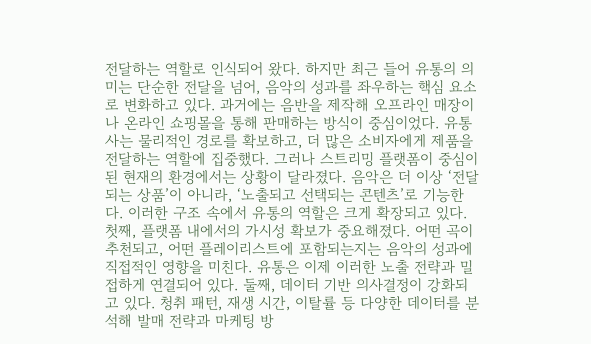전달하는 역할로 인식되어 왔다. 하지만 최근 들어 유통의 의미는 단순한 전달을 넘어, 음악의 성과를 좌우하는 핵심 요소로 변화하고 있다. 과거에는 음반을 제작해 오프라인 매장이나 온라인 쇼핑몰을 통해 판매하는 방식이 중심이었다. 유통사는 물리적인 경로를 확보하고, 더 많은 소비자에게 제품을 전달하는 역할에 집중했다. 그러나 스트리밍 플랫폼이 중심이 된 현재의 환경에서는 상황이 달라졌다. 음악은 더 이상 ‘전달되는 상품’이 아니라, ‘노출되고 선택되는 콘텐츠’로 기능한다. 이러한 구조 속에서 유통의 역할은 크게 확장되고 있다. 첫째, 플랫폼 내에서의 가시성 확보가 중요해졌다. 어떤 곡이 추천되고, 어떤 플레이리스트에 포함되는지는 음악의 성과에 직접적인 영향을 미친다. 유통은 이제 이러한 노출 전략과 밀접하게 연결되어 있다. 둘째, 데이터 기반 의사결정이 강화되고 있다. 청취 패턴, 재생 시간, 이탈률 등 다양한 데이터를 분석해 발매 전략과 마케팅 방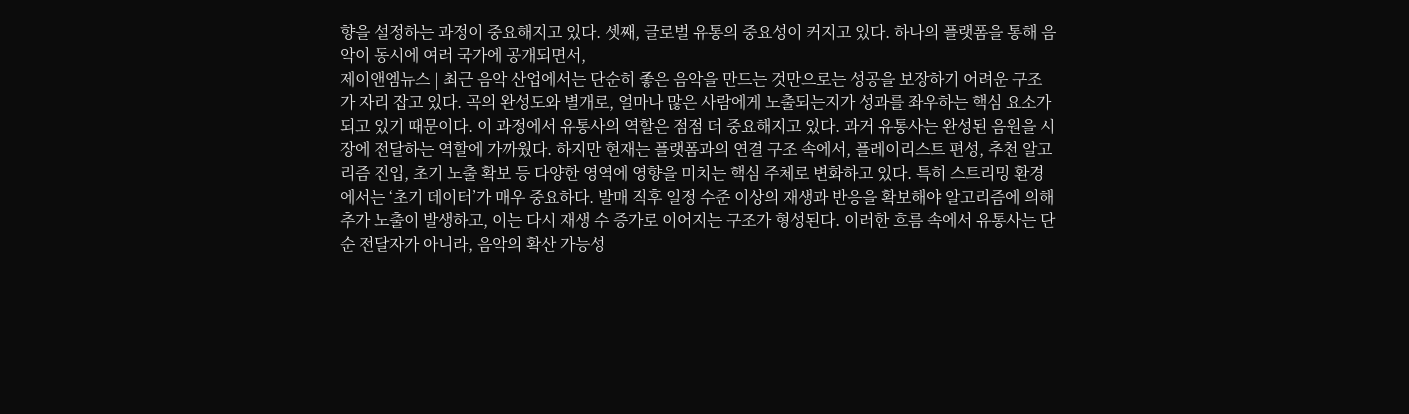향을 설정하는 과정이 중요해지고 있다. 셋째, 글로벌 유통의 중요성이 커지고 있다. 하나의 플랫폼을 통해 음악이 동시에 여러 국가에 공개되면서,
제이앤엠뉴스 | 최근 음악 산업에서는 단순히 좋은 음악을 만드는 것만으로는 성공을 보장하기 어려운 구조가 자리 잡고 있다. 곡의 완성도와 별개로, 얼마나 많은 사람에게 노출되는지가 성과를 좌우하는 핵심 요소가 되고 있기 때문이다. 이 과정에서 유통사의 역할은 점점 더 중요해지고 있다. 과거 유통사는 완성된 음원을 시장에 전달하는 역할에 가까웠다. 하지만 현재는 플랫폼과의 연결 구조 속에서, 플레이리스트 편성, 추천 알고리즘 진입, 초기 노출 확보 등 다양한 영역에 영향을 미치는 핵심 주체로 변화하고 있다. 특히 스트리밍 환경에서는 ‘초기 데이터’가 매우 중요하다. 발매 직후 일정 수준 이상의 재생과 반응을 확보해야 알고리즘에 의해 추가 노출이 발생하고, 이는 다시 재생 수 증가로 이어지는 구조가 형성된다. 이러한 흐름 속에서 유통사는 단순 전달자가 아니라, 음악의 확산 가능성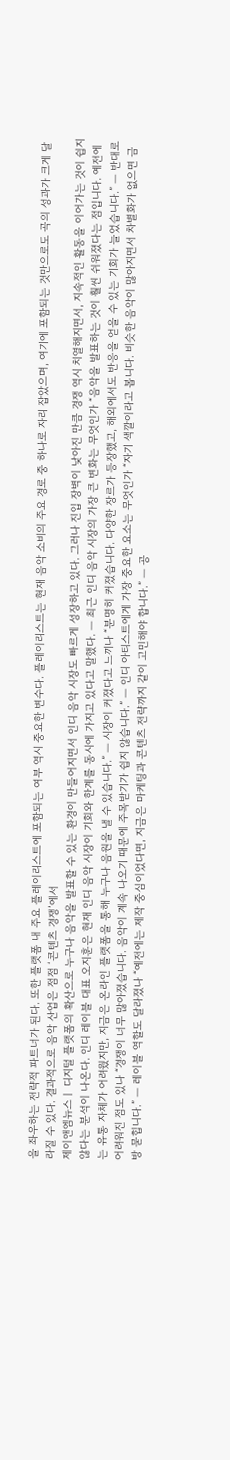을 좌우하는 전략적 파트너가 된다. 또한 플랫폼 내 주요 플레이리스트에 포함되는 여부 역시 중요한 변수다. 플레이리스트는 현재 음악 소비의 주요 경로 중 하나로 자리 잡았으며, 여기에 포함되는 것만으로도 곡의 성과가 크게 달라질 수 있다. 결과적으로 음악 산업은 점점 ‘콘텐츠 경쟁’에서
제이앤엠뉴스ㅣ 디지털 플랫폼의 확산으로 누구나 음악을 발표할 수 있는 환경이 만들어지면서 인디 음악 시장도 빠르게 성장하고 있다. 그러나 진입 장벽이 낮아진 만큼 경쟁 역시 치열해지면서, 지속적인 활동을 이어가는 것이 쉽지 않다는 분석이 나온다. 인디 레이블 대표 오지훈은 현재 인디 음악 시장이 기회와 한계를 동시에 가지고 있다고 말했다. — 최근 인디 음악 시장의 가장 큰 변화는 무엇인가 “음악을 발표하는 것이 훨씬 쉬워졌다는 점입니다. 예전에는 유통 자체가 어려웠지만, 지금은 온라인 플랫폼을 통해 누구나 음원을 낼 수 있습니다.” — 시장이 커졌다고 느끼나 “분명히 커졌습니다. 다양한 장르가 등장했고, 해외에서도 반응을 얻을 수 있는 기회가 늘었습니다.” — 반대로 어려워진 점도 있나 “경쟁이 너무 많아졌습니다. 음악이 계속 나오기 때문에 주목받기가 쉽지 않습니다.” — 인디 아티스트에게 가장 중요한 요소는 무엇인가 “자기 색깔이라고 봅니다. 비슷한 음악이 많아지면서 차별화가 없으면 금방 묻힙니다.” — 레이블 역할도 달라졌나 “예전에는 제작 중심이었다면, 지금은 마케팅과 콘텐츠 전략까지 같이 고민해야 합니다.” — 공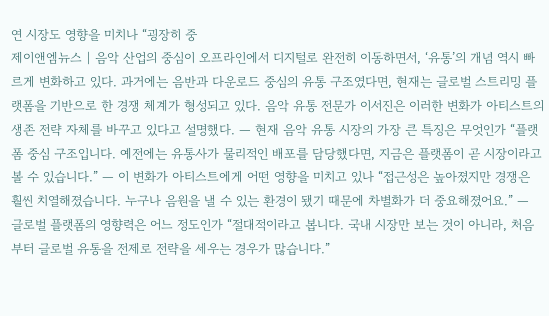연 시장도 영향을 미치나 “굉장히 중
제이앤엠뉴스 | 음악 산업의 중심이 오프라인에서 디지털로 완전히 이동하면서, ‘유통’의 개념 역시 빠르게 변화하고 있다. 과거에는 음반과 다운로드 중심의 유통 구조였다면, 현재는 글로벌 스트리밍 플랫폼을 기반으로 한 경쟁 체계가 형성되고 있다. 음악 유통 전문가 이서진은 이러한 변화가 아티스트의 생존 전략 자체를 바꾸고 있다고 설명했다. — 현재 음악 유통 시장의 가장 큰 특징은 무엇인가 “플랫폼 중심 구조입니다. 예전에는 유통사가 물리적인 배포를 담당했다면, 지금은 플랫폼이 곧 시장이라고 볼 수 있습니다.” — 이 변화가 아티스트에게 어떤 영향을 미치고 있나 “접근성은 높아졌지만 경쟁은 훨씬 치열해졌습니다. 누구나 음원을 낼 수 있는 환경이 됐기 때문에 차별화가 더 중요해졌어요.” — 글로벌 플랫폼의 영향력은 어느 정도인가 “절대적이라고 봅니다. 국내 시장만 보는 것이 아니라, 처음부터 글로벌 유통을 전제로 전략을 세우는 경우가 많습니다.”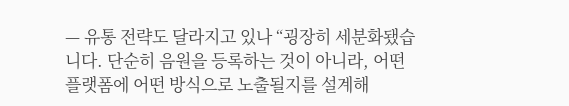— 유통 전략도 달라지고 있나 “굉장히 세분화됐습니다. 단순히 음원을 등록하는 것이 아니라, 어떤 플랫폼에 어떤 방식으로 노출될지를 설계해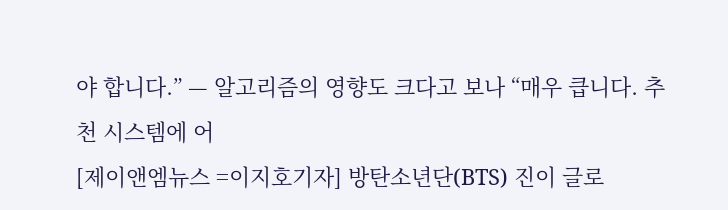야 합니다.” — 알고리즘의 영향도 크다고 보나 “매우 큽니다. 추천 시스템에 어
[제이앤엠뉴스 =이지호기자] 방탄소년단(BTS) 진이 글로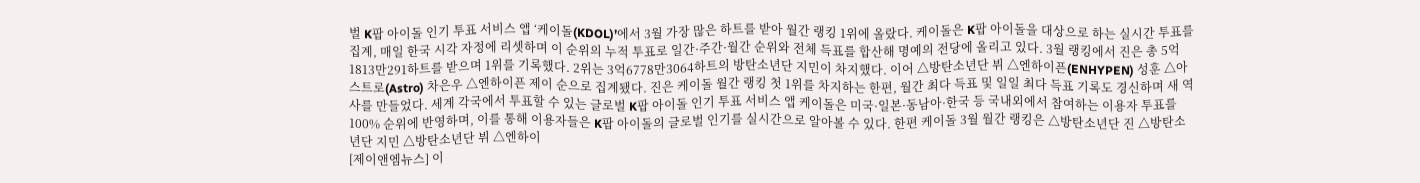벌 K팝 아이돌 인기 투표 서비스 앱 ‘케이돌(KDOL)’에서 3월 가장 많은 하트를 받아 월간 랭킹 1위에 올랐다. 케이돌은 K팝 아이돌을 대상으로 하는 실시간 투표를 집계, 매일 한국 시각 자정에 리셋하며 이 순위의 누적 투표로 일간·주간·월간 순위와 전체 득표를 합산해 명예의 전당에 올리고 있다. 3월 랭킹에서 진은 총 5억1813만291하트를 받으며 1위를 기록했다. 2위는 3억6778만3064하트의 방탄소년단 지민이 차지했다. 이어 △방탄소년단 뷔 △엔하이픈(ENHYPEN) 성훈 △아스트로(Astro) 차은우 △엔하이픈 제이 순으로 집계됐다. 진은 케이돌 월간 랭킹 첫 1위를 차지하는 한편, 월간 최다 득표 및 일일 최다 득표 기록도 경신하며 새 역사를 만들었다. 세계 각국에서 투표할 수 있는 글로벌 K팝 아이돌 인기 투표 서비스 앱 케이돌은 미국·일본·동남아·한국 등 국내외에서 참여하는 이용자 투표를 100% 순위에 반영하며, 이를 통해 이용자들은 K팝 아이돌의 글로벌 인기를 실시간으로 알아볼 수 있다. 한편 케이돌 3월 월간 랭킹은 △방탄소년단 진 △방탄소년단 지민 △방탄소년단 뷔 △엔하이
[제이앤엠뉴스] 이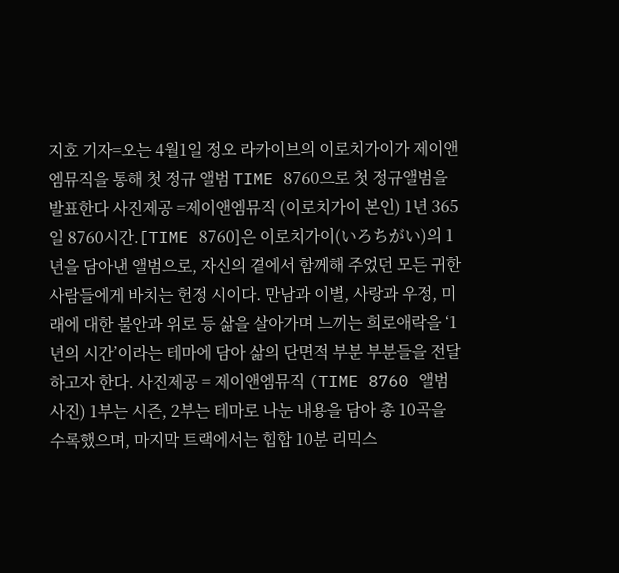지호 기자=오는 4월1일 정오 라카이브의 이로치가이가 제이앤엠뮤직을 통해 첫 정규 앨범 TIME 8760으로 첫 정규앨범을 발표한다 사진제공 =제이앤엠뮤직 (이로치가이 본인) 1년 365일 8760시간.[TIME 8760]은 이로치가이(いろちがい)의 1년을 담아낸 앨범으로, 자신의 곁에서 함께해 주었던 모든 귀한 사람들에게 바치는 헌정 시이다. 만남과 이별, 사랑과 우정, 미래에 대한 불안과 위로 등 삶을 살아가며 느끼는 희로애락을 ‘1년의 시간’이라는 테마에 담아 삶의 단면적 부분 부분들을 전달하고자 한다. 사진제공 = 제이앤엠뮤직 (TIME 8760 앨범 사진) 1부는 시즌, 2부는 테마로 나눈 내용을 담아 총 10곡을 수록했으며, 마지막 트랙에서는 힙합 10분 리믹스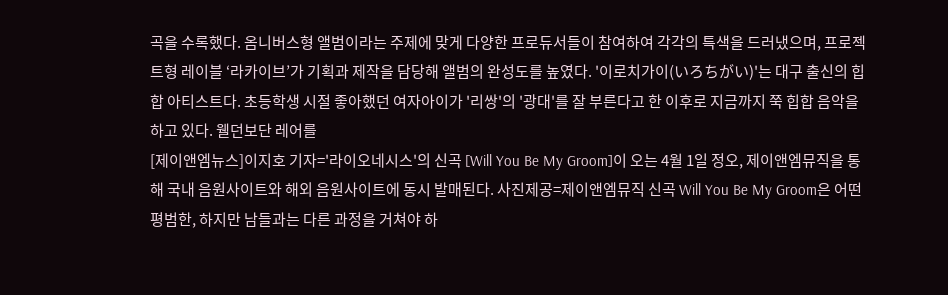곡을 수록했다. 옴니버스형 앨범이라는 주제에 맞게 다양한 프로듀서들이 참여하여 각각의 특색을 드러냈으며, 프로젝트형 레이블 ‘라카이브’가 기획과 제작을 담당해 앨범의 완성도를 높였다. '이로치가이(いろちがい)'는 대구 출신의 힙합 아티스트다. 초등학생 시절 좋아했던 여자아이가 '리쌍'의 '광대'를 잘 부른다고 한 이후로 지금까지 쭉 힙합 음악을 하고 있다. 웰던보단 레어를
[제이앤엠뉴스]이지호 기자='라이오네시스'의 신곡 [Will You Be My Groom]이 오는 4월 1일 정오, 제이앤엠뮤직을 통해 국내 음원사이트와 해외 음원사이트에 동시 발매된다. 사진제공=제이앤엠뮤직 신곡 Will You Be My Groom은 어떤 평범한, 하지만 남들과는 다른 과정을 거쳐야 하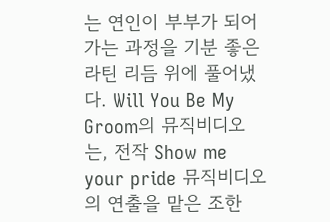는 연인이 부부가 되어 가는 과정을 기분 좋은 라틴 리듬 위에 풀어냈다. Will You Be My Groom의 뮤직비디오는, 전작 Show me your pride 뮤직비디오의 연출을 맡은 조한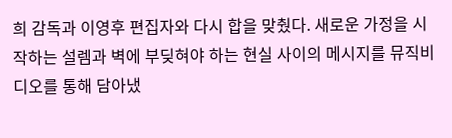희 감독과 이영후 편집자와 다시 합을 맞췄다. 새로운 가정을 시작하는 설렘과 벽에 부딪혀야 하는 현실 사이의 메시지를 뮤직비디오를 통해 담아냈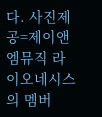다. 사진제공=제이앤엠뮤직 라이오네시스의 멤버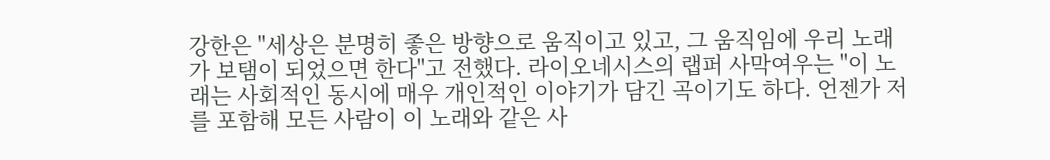강한은 "세상은 분명히 좋은 방향으로 움직이고 있고, 그 움직임에 우리 노래가 보탬이 되었으면 한다"고 전했다. 라이오네시스의 랩퍼 사막여우는 "이 노래는 사회적인 동시에 매우 개인적인 이야기가 담긴 곡이기도 하다. 언젠가 저를 포함해 모든 사람이 이 노래와 같은 사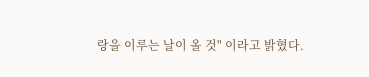랑을 이루는 날이 올 것" 이라고 밝혔다.